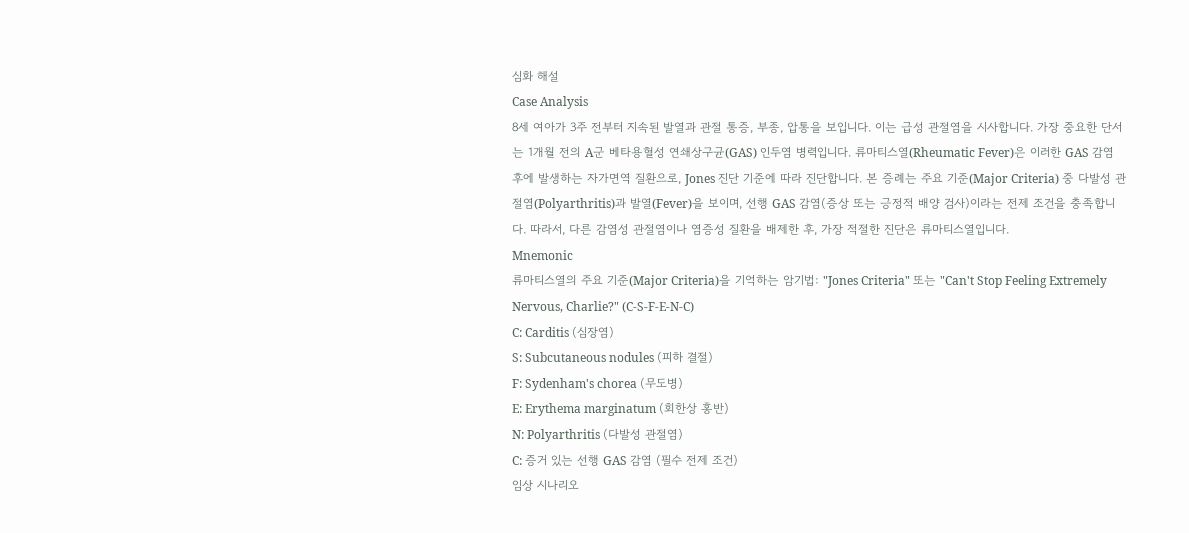심화 해설
Case Analysis
8세 여아가 3주 전부터 지속된 발열과 관절 통증, 부종, 압통을 보입니다. 이는 급성 관절염을 시사합니다. 가장 중요한 단서는 1개월 전의 A군 베타용혈성 연쇄상구균(GAS) 인두염 병력입니다. 류마티스열(Rheumatic Fever)은 이러한 GAS 감염 후에 발생하는 자가면역 질환으로, Jones 진단 기준에 따라 진단합니다. 본 증례는 주요 기준(Major Criteria) 중 다발성 관절염(Polyarthritis)과 발열(Fever)을 보이며, 선행 GAS 감염(증상 또는 긍정적 배양 검사)이라는 전제 조건을 충족합니다. 따라서, 다른 감염성 관절염이나 염증성 질환을 배제한 후, 가장 적절한 진단은 류마티스열입니다.
Mnemonic
류마티스열의 주요 기준(Major Criteria)을 기억하는 암기법: "Jones Criteria" 또는 "Can't Stop Feeling Extremely Nervous, Charlie?" (C-S-F-E-N-C)
C: Carditis (심장염)
S: Subcutaneous nodules (피하 결절)
F: Sydenham's chorea (무도병)
E: Erythema marginatum (회한상 홍반)
N: Polyarthritis (다발성 관절염)
C: 증거 있는 선행 GAS 감염 (필수 전제 조건)
임상 시나리오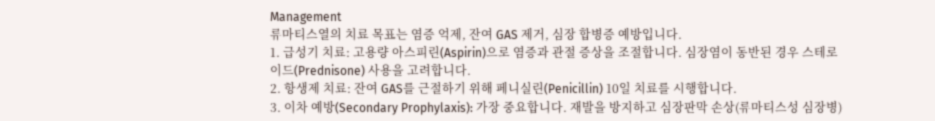Management
류마티스열의 치료 목표는 염증 억제, 잔여 GAS 제거, 심장 합병증 예방입니다.
1. 급성기 치료: 고용량 아스피린(Aspirin)으로 염증과 관절 증상을 조절합니다. 심장염이 동반된 경우 스테로이드(Prednisone) 사용을 고려합니다.
2. 항생제 치료: 잔여 GAS를 근절하기 위해 페니실린(Penicillin) 10일 치료를 시행합니다.
3. 이차 예방(Secondary Prophylaxis): 가장 중요합니다. 재발을 방지하고 심장판막 손상(류마티스성 심장병)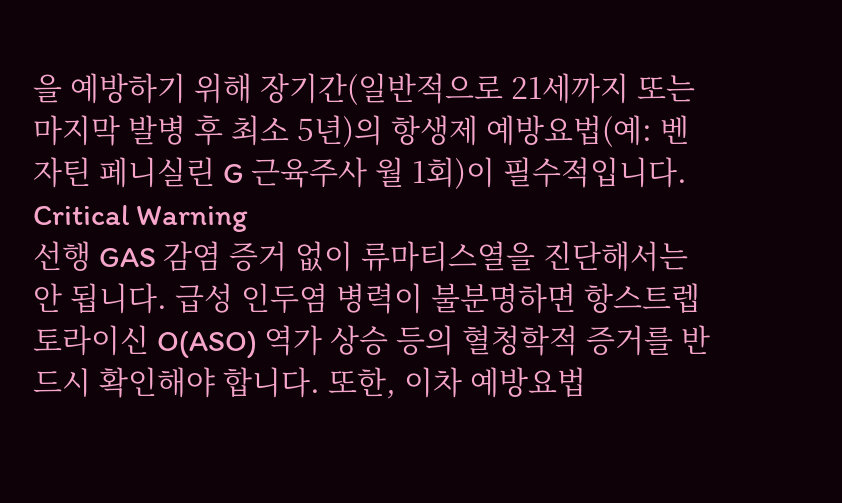을 예방하기 위해 장기간(일반적으로 21세까지 또는 마지막 발병 후 최소 5년)의 항생제 예방요법(예: 벤자틴 페니실린 G 근육주사 월 1회)이 필수적입니다.
Critical Warning
선행 GAS 감염 증거 없이 류마티스열을 진단해서는 안 됩니다. 급성 인두염 병력이 불분명하면 항스트렙토라이신 O(ASO) 역가 상승 등의 혈청학적 증거를 반드시 확인해야 합니다. 또한, 이차 예방요법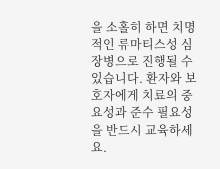을 소홀히 하면 치명적인 류마티스성 심장병으로 진행될 수 있습니다. 환자와 보호자에게 치료의 중요성과 준수 필요성을 반드시 교육하세요.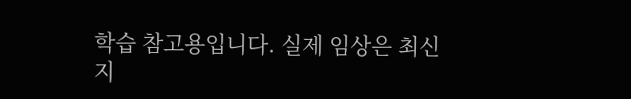학습 참고용입니다. 실제 임상은 최신 지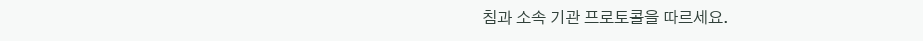침과 소속 기관 프로토콜을 따르세요.